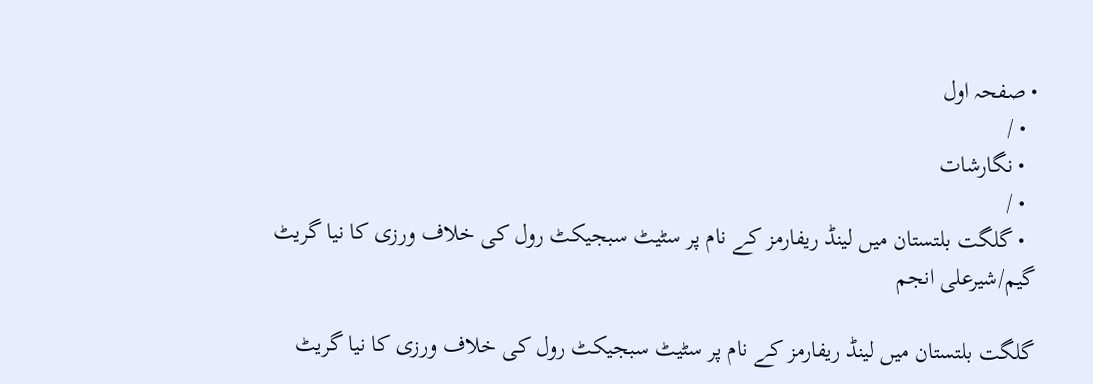• صفحہ اول
  • /
  • نگارشات
  • /
  • گلگت بلتستان میں لینڈ ریفارمز کے نام پر سٹیٹ سبجیکٹ رول کی خلاف ورزی کا نیا گریٹ گیم/شیرعلی انجم

گلگت بلتستان میں لینڈ ریفارمز کے نام پر سٹیٹ سبجیکٹ رول کی خلاف ورزی کا نیا گریٹ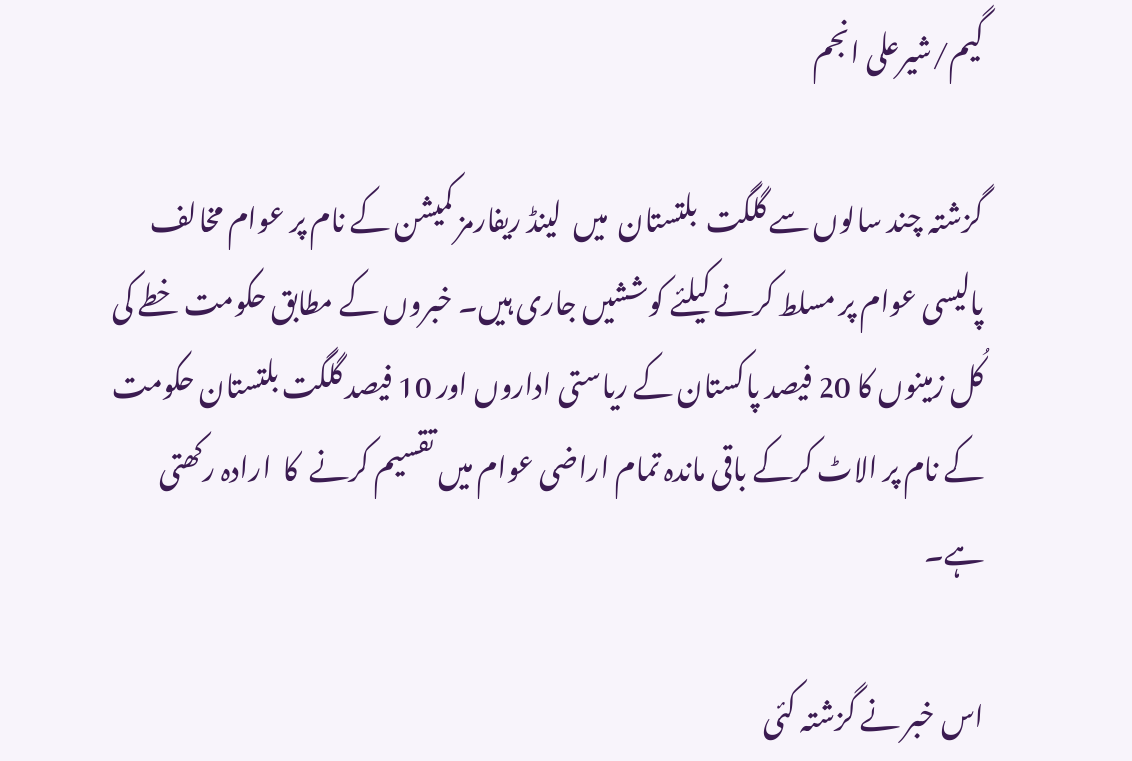گیم/شیرعلی انجم

گزشتہ چند سالوں سے گلگت  بلتستان  میں  لینڈ ریفارمز کمیشن کے نام پر عوام مخالف پالیسی عوام پر مسلط کرنے کیلئے کوششیں جاری ہیں۔ خبروں کے مطابق حکومت خطے کی کُل زمینوں کا 20 فیصد پاکستان کے ریاستی اداروں اور 10 فیصد گلگت بلتستان حکومت کے نام پر الاٹ کرکے باقی ماندہ تمام اراضی عوام میں تقسیم کرنے  کا  ارادہ رکھتی  ہے۔

اس خبر نے گزشتہ کئی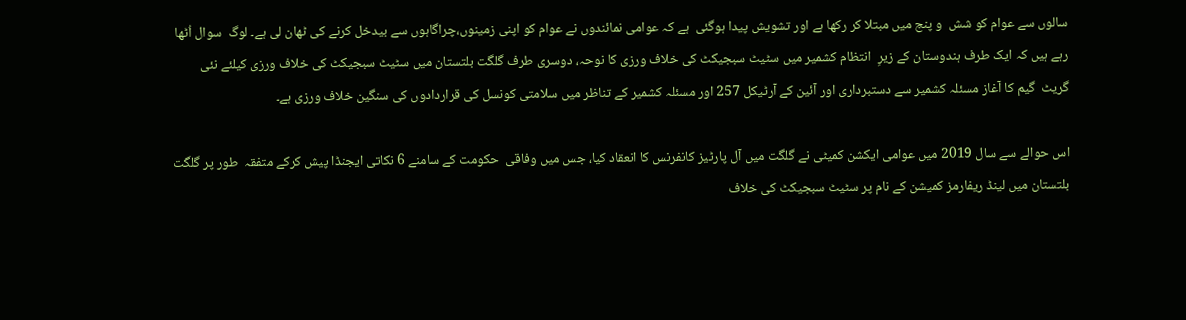سالوں سے عوام کو شش  و پنج میں مبتلا کر رکھا ہے اور تشویش پیدا ہوگئی  ہے کہ عوامی نمائندوں نے عوام کو اپنی زمینوں،چراگاہوں سے بیدخل کرنے کی ٹھان لی ہے۔ لوگ  سوال اُٹھا رہے ہیں کہ ایک طرف ہندوستان کے زیرِ  انتظام کشمیر میں سٹیٹ سبجیکٹ کی خلاف ورزی کا نوحہ، دوسری طرف گلگت بلتستان میں سٹیٹ سبجیکٹ کی خلاف ورزی کیلئے نئی  گریٹ  گیم کا آغاز مسئلہ کشمیر سے دستبرداری اور آئین کے آرٹیکل 257 اور مسئلہ کشمیر کے تناظر میں سلامتی کونسل کی قراردادوں کی سنگین خلاف ورزی ہے۔

اس حوالے سے سال 2019 میں عوامی ایکشن کمیٹی نے گلگت میں آل پارٹیز کانفرنس کا انعقاد کیا، جس میں وفاقی  حکومت کے سامنے 6 نکاتی ایجنڈا پیش کرکے متفقہ  طور پر گلگت بلتستان میں لینڈ ریفارمز کمیشن کے نام پر سٹیٹ سبجیکٹ کی خلاف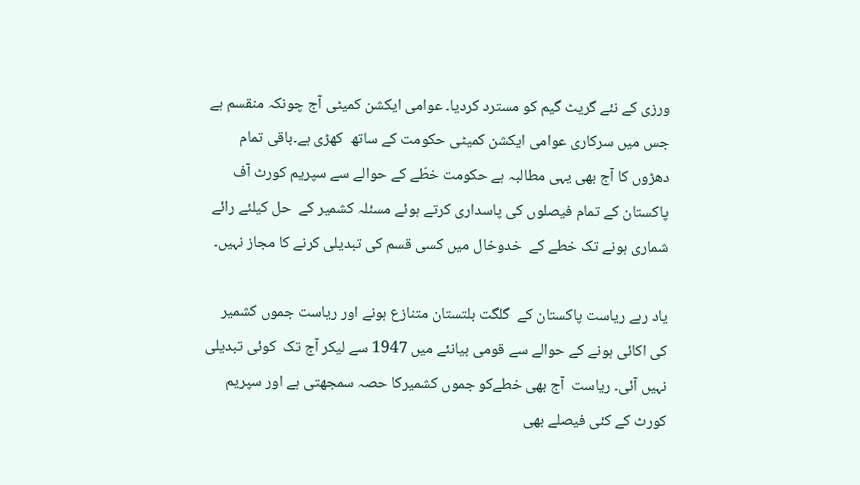ورزی کے نئے گریٹ گیم کو مسترد کردیا۔ عوامی ایکشن کمیٹی آج چونکہ منقسم ہے جس میں سرکاری عوامی ایکشن کمیٹی حکومت کے ساتھ  کھڑی ہے۔باقی تمام دھڑوں کا آج بھی یہی مطالبہ ہے حکومت خطّے کے حوالے سے سپریم کورٹ آف پاکستان کے تمام فیصلوں کی پاسداری کرتے ہوئے مسئلہ کشمیر کے  حل کیلئے رائے شماری ہونے تک خطے کے  خدوخال میں کسی قسم کی تبدیلی کرنے کا مجاز نہیں۔

یاد رہے ریاست پاکستان کے  گلگت بلتستان متنازع ہونے اور ریاست جموں کشمیر کی اکائی ہونے کے حوالے سے قومی بیانئے میں 1947 سے لیکر آج تک  کوئی تبدیلی نہیں آئی۔ ریاست  آج بھی خطےکو جموں کشمیرکا حصہ سمجھتی ہے اور سپریم کورٹ کے کئی فیصلے بھی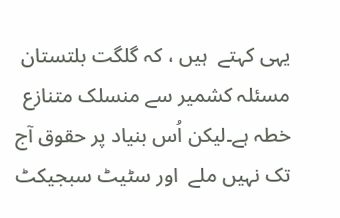یہی کہتے  ہیں ، کہ گلگت بلتستان مسئلہ کشمیر سے منسلک متنازع  خطہ ہے۔لیکن اُس بنیاد پر حقوق آج تک نہیں ملے  اور سٹیٹ سبجیکٹ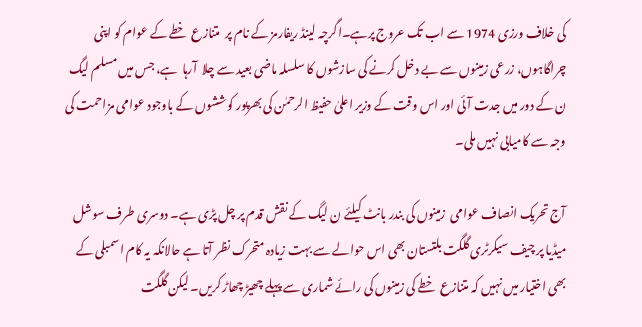کی خلاف ورزی 1974 سے اب تک عروج پرہے۔اگرچہ لینڈ ریفارمز کے نام پر  متنازع  خطے کے عوام کو اپنی چراگاہوں، زرعی زمینوں سے بے دخل کرنے کی سازشوں کا سلسلہ ماضی بعید سے چلا  آرہا  ہے، جس میں مسلم لیگ ن کے دور میں جدت آئی اور اس وقت کے وزیر اعلیٰ حفیظ الرحمٰن کی بھرپور کوششوں کے باوجود عوامی مزاحمت کی وجہ سے کامیابی نہیں ملی۔

آج تحریک انصاف عوامی  زمینوں کی بندر بانٹ کیلئے ن لیگ کے نقش قدم پر چل پڑی ہے۔ دوسری طرف سوشل میڈیا پر چیف سیکرٹری گلگت بلتستان بھی اس حوالے سے بہت زیادہ متحرک نظر آتا ہے حالانکہ یہ کام اسمبلی کے بھی اختیار میں نہیں کہ متنازع  خطے کی زمینوں کی رائے شماری سے پہلے چھیڑ چھاڑ کریں۔ لیکن گلگت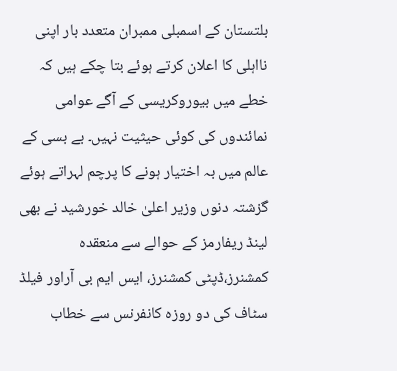بلتستان کے اسمبلی ممبران متعدد بار اپنی نااہلی کا اعلان کرتے ہوئے بتا چکے ہیں کہ خطے میں بیوروکریسی کے آگے عوامی نمائندوں کی کوئی حیثیت نہیں۔ بے بسی کے عالم میں بہ اختیار ہونے کا پرچم لہراتے ہوئے گزشتہ دنوں وزیر اعلیٰ خالد خورشید نے بھی لینڈ ریفارمز کے حوالے سے منعقدہ کمشنرز،ڈپٹی کمشنرز، ایس ایم بی آراور فیلڈ سٹاف کی دو روزہ کانفرنس سے خطاب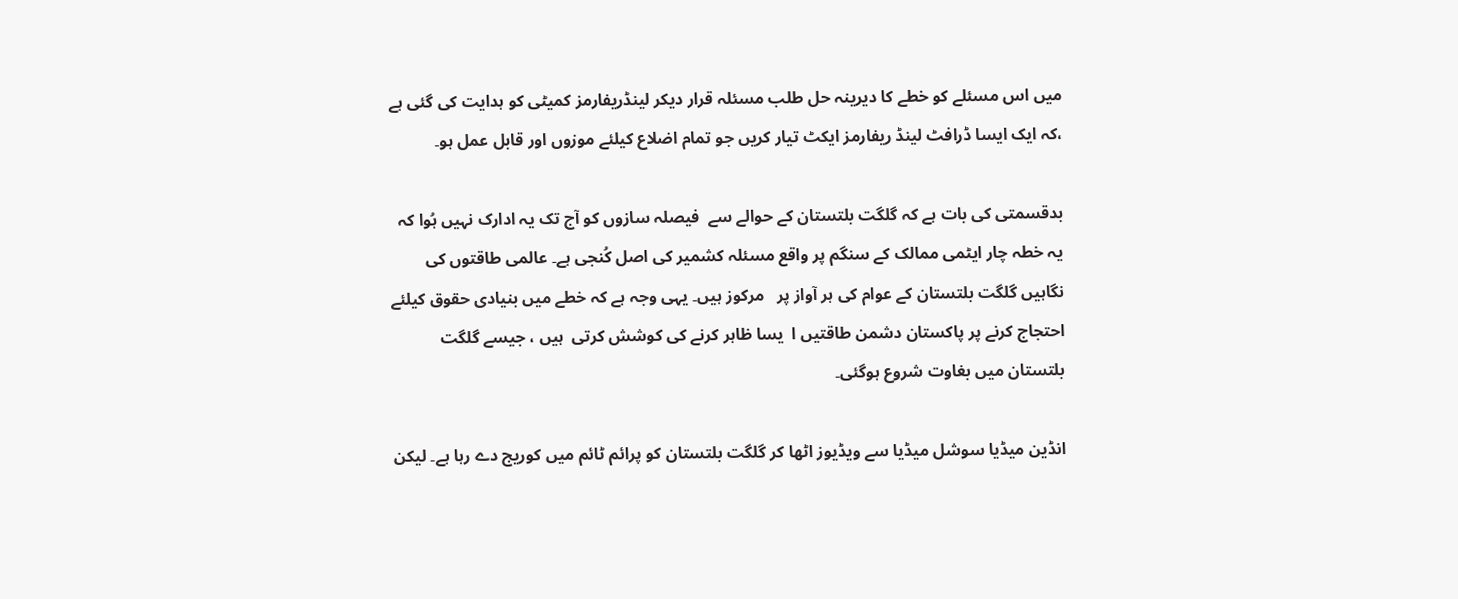میں اس مسئلے کو خطے کا دیرینہ حل طلب مسئلہ قرار دیکر لینڈریفارمز کمیٹی کو ہدایت کی گئی ہے ،کہ ایک ایسا ڈرافٹ لینڈ ریفارمز ایکٹ تیار کریں جو تمام اضلاع کیلئے موزوں اور قابل عمل ہو۔

بدقسمتی کی بات ہے کہ گلگت بلتستان کے حوالے سے  فیصلہ سازوں کو آج تک یہ ادارک نہیں ہُوا کہ یہ خطہ چار ایٹمی ممالک کے سنگم پر واقع مسئلہ کشمیر کی اصل کُنجی ہے۔ عالمی طاقتوں کی نگاہیں گلگت بلتستان کے عوام کی ہر آواز پر   مرکوز ہیں۔ یہی وجہ ہے کہ خطے میں بنیادی حقوق کیلئے احتجاج کرنے پر پاکستان دشمن طاقتیں ا  یسا ظاہر کرنے کی کوشش کرتی  ہیں ، جیسے گلگت بلتستان میں بغاوت شروع ہوگئی۔

انڈین میڈیا سوشل میڈیا سے ویڈیوز اٹھا کر گلگت بلتستان کو پرائم ٹائم میں کوریج دے رہا ہے۔ لیکن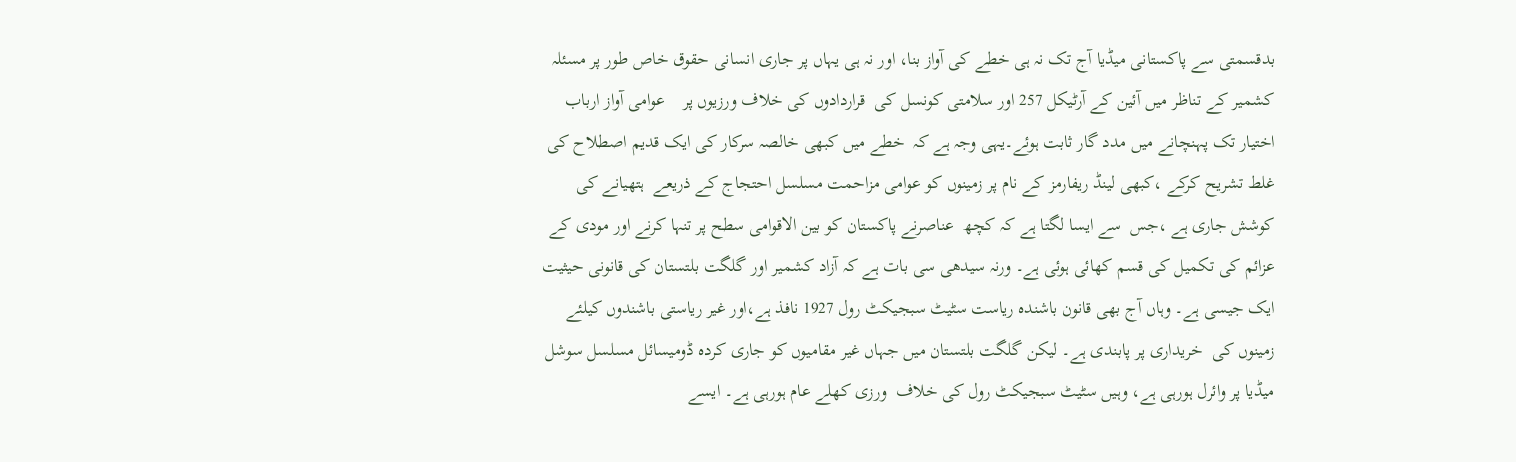بدقسمتی سے پاکستانی میڈیا آج تک نہ ہی خطے کی آواز بنا، اور نہ ہی یہاں پر جاری انسانی حقوق خاص طور پر مسئلہ کشمیر کے تناظر میں آئین کے آرٹیکل 257 اور سلامتی کونسل کی  قراردادوں کی خلاف ورزیوں پر    عوامی آواز ارباب  اختیار تک پہنچانے میں مدد گار ثابت ہوئے۔یہی وجہ ہے کہ  خطے میں کبھی خالصہ سرکار کی ایک قدیم اصطلاح کی غلط تشریح کرکے ،کبھی لینڈ ریفارمز کے نام پر زمینوں کو عوامی مزاحمت مسلسل احتجاج کے ذریعے  ہتھیانے کی کوشش جاری ہے ،جس  سے ایسا لگتا ہے کہ کچھ  عناصرنے پاکستان کو بین الاقوامی سطح پر تنہا کرنے اور مودی کے عزائم کی تکمیل کی قسم کھائی ہوئی ہے۔ ورنہ سیدھی سی بات ہے کہ آزاد کشمیر اور گلگت بلتستان کی قانونی حیثیت ایک جیسی ہے۔ وہاں آج بھی قانون باشندہ ریاست سٹیٹ سبجیکٹ رول 1927 نافذ ہے،اور غیر ریاستی باشندوں کیلئے زمینوں کی  خریداری پر پابندی ہے۔ لیکن گلگت بلتستان میں جہاں غیر مقامیوں کو جاری کردہ ڈومیسائل مسلسل سوشل میڈیا پر وائرل ہورہی ہے، وہیں سٹیٹ سبجیکٹ رول کی خلاف  ورزی کھلے عام ہورہی ہے۔ ایسے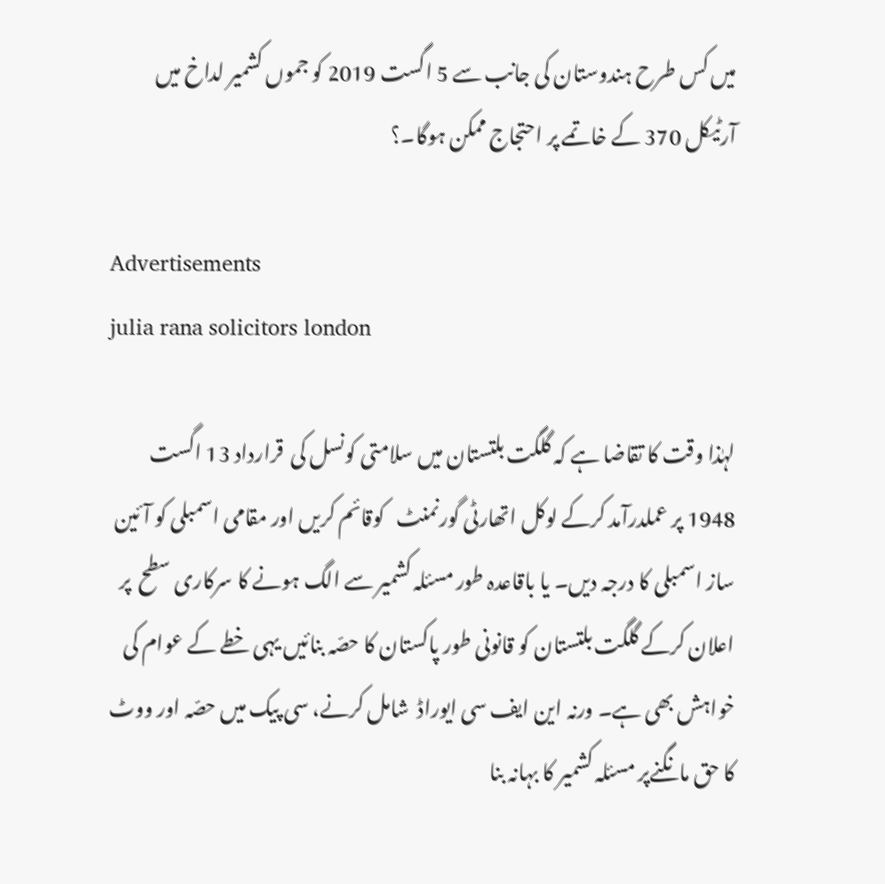میں کس طرح ہندوستان کی جانب سے 5 اگست 2019 کو جموں کشمیر لداخ میں آرٹیکل 370 کے خاتمے پر احتجاج ممکن ہوگا۔؟

Advertisements
julia rana solicitors london

لہٰذا وقت کا تقاضا ہے کہ گلگت بلتستان میں سلامتی کونسل کی  قرارداد 13 اگست 1948 پر عملدرآمد کرکے لوکل اتھارٹی گورنمنٹ   کوقائم کریں اور مقامی اسمبلی کو آئین ساز اسمبلی کا درجہ دیں۔ یا باقاعدہ طور مسئلہ کشمیر سے الگ ہونے کا سرکاری سطح  پر اعلان کرکے گلگت بلتستان کو قانونی طور پاکستان کا حصّہ بنائیں یہی خطے کے عوام کی خواہش بھی ہے۔ ورنہ این ایف سی ایوراڈ  شامل کرنے، سی پیک میں حصّہ اور ووٹ کا حق مانگنےپر مسئلہ کشمیر کا بہانہ بنا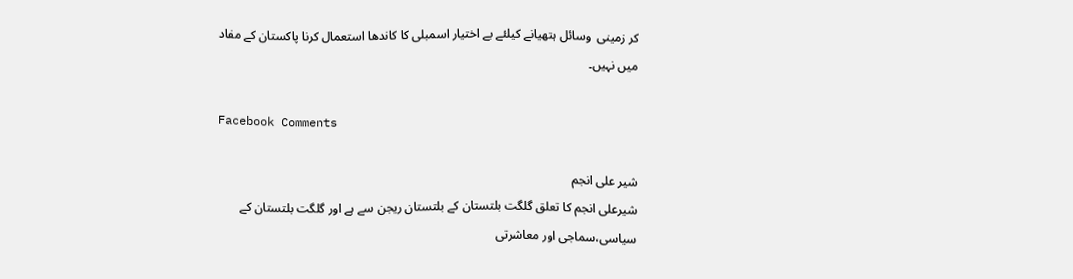کر زمینی  وسائل ہتھیانے کیلئے بے اختیار اسمبلی کا کاندھا استعمال کرنا پاکستان کے مفاد میں نہیں۔

Facebook Comments

شیر علی انجم
شیرعلی انجم کا تعلق گلگت بلتستان کے بلتستان ریجن سے ہے اور گلگت بلتستان کے سیاسی،سماجی اور معاشرتی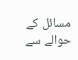مسائل کے حوالے سے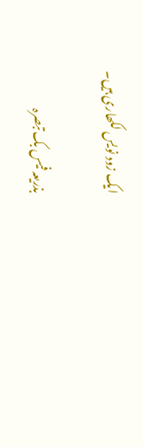ایک زود نویس لکھاری ہیں۔

بذریعہ فیس بک تبصرہ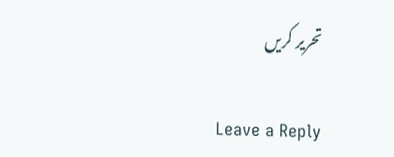تحریر کریں

Leave a Reply